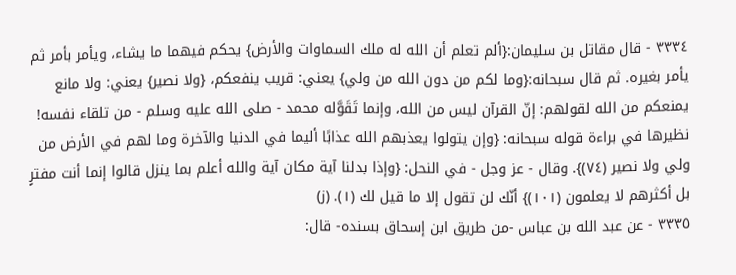٣٣٣٤ - قال مقاتل بن سليمان:{ألم تعلم أن الله له ملك السماوات والأرض} يحكم فيهما ما يشاء، ويأمر بأمر ثم يأمر بغيره. ثم قال سبحانه:{وما لكم من دون الله من ولي} يعني: قريب ينفعكم، {ولا نصير} يعني: ولا مانع يمنعكم من الله لقولهم: إنّ القرآن ليس من الله، وإنما تَقَوَّله محمد - صلى الله عليه وسلم - من تلقاء نفسه! نظيرها في براءة قوله سبحانه: {وإن يتولوا يعذبهم الله عذابًا أليما في الدنيا والآخرة وما لهم في الأرض من ولي ولا نصير (٧٤)}. وقال - عز وجل - في النحل: {وإذا بدلنا آية مكان آية والله أعلم بما ينزل قالوا إنما أنت مفترٍ بل أكثرهم لا يعلمون (١٠١)} أنّك لن تقول إلا ما قيل لك (١). (ز)
٣٣٣٥ - عن عبد الله بن عباس -من طريق ابن إسحاق بسنده- قال: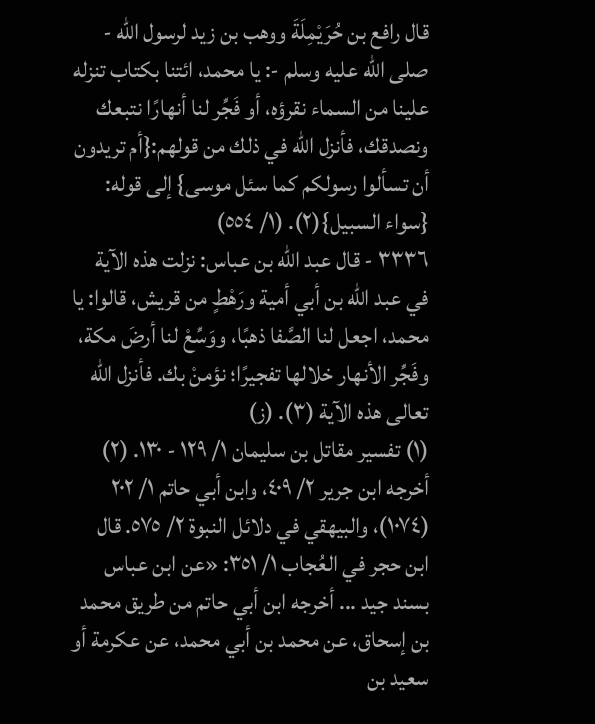قال رافع بن حُرَيْمِلَةَ ووهب بن زيد لرسول الله - صلى الله عليه وسلم -: يا محمد، ائتنا بكتاب تنزله علينا من السماء نقرؤه، أو فَجِّر لنا أنهارًا نتبعك ونصدقك، فأنزل الله في ذلك من قولهم:{أم تريدون أن تسألوا رسولكم كما سئل موسى} إلى قوله: {سواء السبيل}(٢). (١/ ٥٥٤)
٣٣٣٦ - قال عبد الله بن عباس: نزلت هذه الآية في عبد الله بن أبي أمية ورَهْطٍ من قريش، قالوا: يا محمد، اجعل لنا الصَّفا ذهبًا، ووَسِّعْ لنا أرضَ مكة، وفَجِّر الأنهار خلالها تفجيرًا؛ نؤمنْ بك. فأنزل الله تعالى هذه الآية (٣). (ز)
(١) تفسير مقاتل بن سليمان ١/ ١٢٩ - ١٣٠. (٢) أخرجه ابن جرير ٢/ ٤٠٩، وابن أبي حاتم ١/ ٢٠٢ (١٠٧٤)، والبيهقي في دلائل النبوة ٢/ ٥٧٥. قال ابن حجر في العُجاب ١/ ٣٥١: «عن ابن عباس بسند جيد ... أخرجه ابن أبي حاتم من طريق محمد بن إسحاق، عن محمد بن أبي محمد، عن عكرمة أو سعيد بن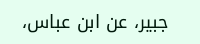جبير، عن ابن عباس،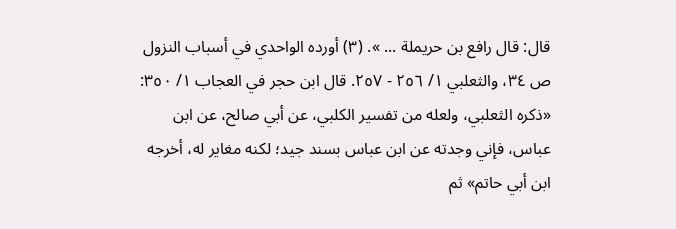قال: قال رافع بن حريملة ... ». (٣) أورده الواحدي في أسباب النزول ص ٣٤، والثعلبي ١/ ٢٥٦ - ٢٥٧. قال ابن حجر في العجاب ١/ ٣٥٠: «ذكره الثعلبي، ولعله من تفسير الكلبي، عن أبي صالح، عن ابن عباس، فإني وجدته عن ابن عباس بسند جيد؛ لكنه مغاير له، أخرجه ابن أبي حاتم» ثم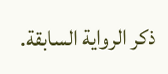ذكر الرواية السابقة.